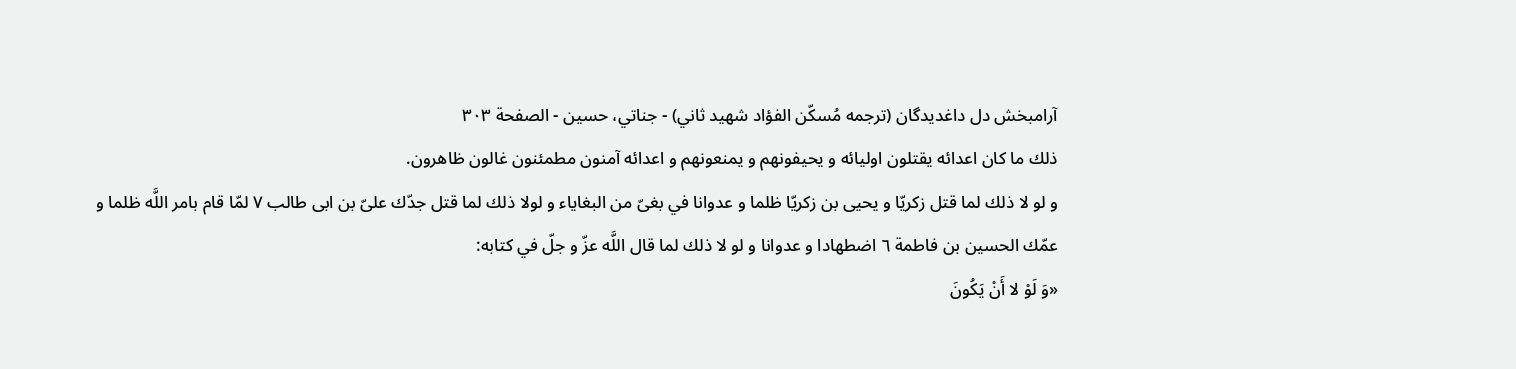آرامبخش دل داغديدگان (ترجمه مُسكّن الفؤاد شهيد ثاني) - جناتي، حسين - الصفحة ٣٠٣
ذلك ما كان اعدائه يقتلون اوليائه و يحيفونهم و يمنعونهم و اعدائه آمنون مطمئنون غالون ظاهرون.
و لو لا ذلك لما قتل زكريّا و يحيى بن زكريّا ظلما و عدوانا في بغىّ من البغاياء و لولا ذلك لما قتل جدّك علىّ بن ابى طالب ٧ لمّا قام بامر اللَّه ظلما و عمّك الحسين بن فاطمة ٦ اضطهادا و عدوانا و لو لا ذلك لما قال اللَّه عزّ و جلّ في كتابه:
«وَ لَوْ لا أَنْ يَكُونَ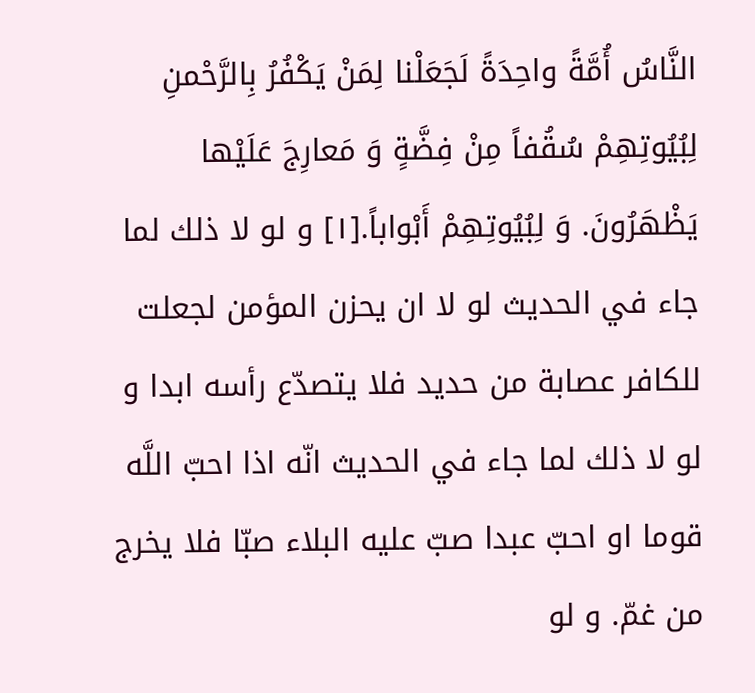النَّاسُ أُمَّةً واحِدَةً لَجَعَلْنا لِمَنْ يَكْفُرُ بِالرَّحْمنِ لِبُيُوتِهِمْ سُقُفاً مِنْ فِضَّةٍ وَ مَعارِجَ عَلَيْها يَظْهَرُونَ. وَ لِبُيُوتِهِمْ أَبْواباً.[١] و لو لا ذلك لما جاء في الحديث لو لا ان يحزن المؤمن لجعلت للكافر عصابة من حديد فلا يتصدّع رأسه ابدا و لو لا ذلك لما جاء في الحديث انّه اذا احبّ اللَّه قوما او احبّ عبدا صبّ عليه البلاء صبّا فلا يخرج من غمّ. و لو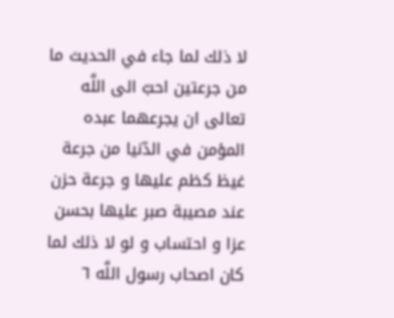لا ذلك لما جاء في الحديث ما من جرعتين احبّ الى اللَّه تعالى ان يجرعهما عبده المؤمن في الدّنيا من جرعة غيظ كظم عليها و جرعة حزن عند مصيبة صبر عليها بحسن عزا و احتساب و لو لا ذلك لما كان اصحاب رسول اللَّه ٦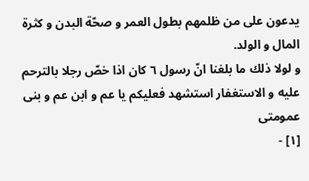يدعون على من ظلمهم بطول العمر و صحّة البدن و كثرة المال و الولد.
و لولا ذلك ما بلغنا انّ رسول ٦ كان اذا خصّ رجلا بالترحم عليه و الاستغفار استشهد فعليكم يا عم و ابن عم و بنى عمومتى
[١] -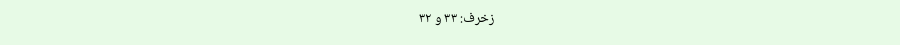زخرف: ٣٣ و ٣٢